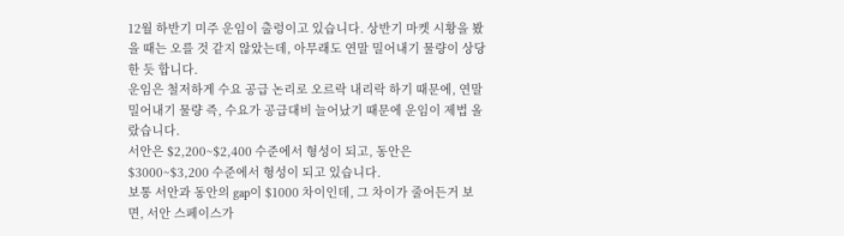12월 하반기 미주 운임이 출렁이고 있습니다. 상반기 마켓 시황을 봤을 때는 오를 것 같지 않았는데, 아무래도 연말 밀어내기 물량이 상당한 듯 합니다.
운임은 철저하게 수요 공급 논리로 오르락 내리락 하기 때문에, 연말 밀어내기 물량 즉, 수요가 공급대비 늘어났기 때문에 운임이 제법 올랐습니다.
서안은 $2,200~$2,400 수준에서 형성이 되고, 동안은 $3000~$3,200 수준에서 형성이 되고 있습니다.
보통 서안과 동안의 gap이 $1000 차이인데, 그 차이가 줄어든거 보면, 서안 스페이스가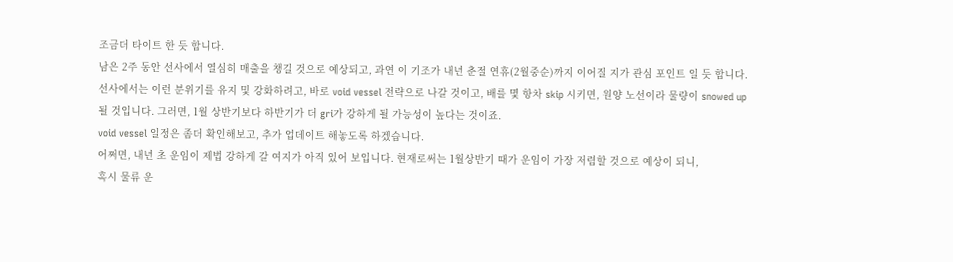조금더 타이트 한 듯 합니다.
남은 2주 동안 선사에서 열심히 매출을 챙길 것으로 예상되고, 과연 이 기조가 내년 춘절 연휴(2월중순)까지 이어질 지가 관심 포인트 일 듯 합니다.
선사에서는 이런 분위기를 유지 및 강화하려고, 바로 void vessel 전략으로 나갈 것이고, 배를 몇 항차 skip 시키면, 원양 노선이라 물량이 snowed up 될 것입니다. 그러면, 1월 상반기보다 하반기가 더 gri가 강하게 될 가능성이 높다는 것이죠.
void vessel 일정은 좀더 확인해보고, 추가 업데이트 해놓도록 하겠습니다.
어쩌면, 내년 초 운임이 제법 강하게 갈 여지가 아직 있어 보입니다. 현재로써는 1월상반기 때가 운임이 가장 저렴할 것으로 예상이 되니,
혹시 물류 운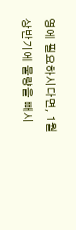영에 필요하시다면, 1월 상반기에 물량을 빼시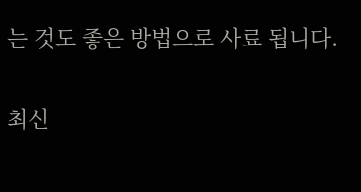는 것도 좋은 방법으로 사료 됩니다.

최신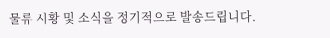물류 시황 및 소식을 정기적으로 발송드립니다.